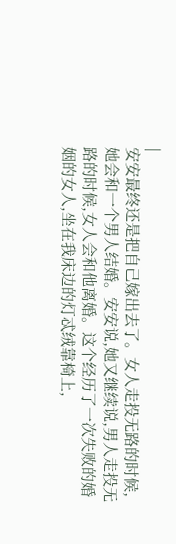|
安安最终还是把自己嫁出去了。女人走投无路的时候,她会和一个男人结婚。安安说,她又继续说,男人走投无路的时候,女人会和他离婚。这个经历了一次失败的婚姻的女人,坐在我床边的灯忒绒靠椅上,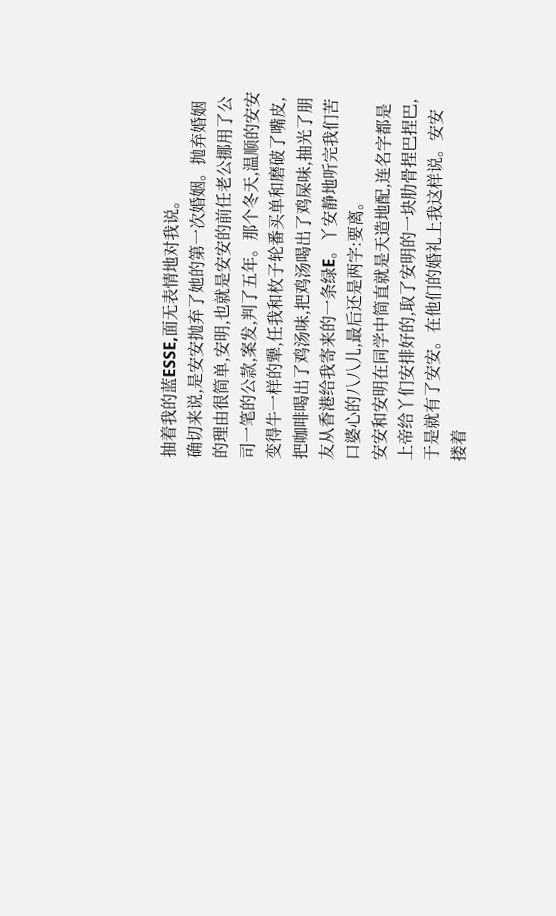抽着我的蓝ESSE,面无表情地对我说。
确切来说,是安安抛弃了她的第一次婚姻。抛弃婚姻的理由很简单,安明,也就是安安的前任老公挪用了公司一笔的公款,案发,判了五年。那个冬天,温顺的安安变得牛一样的犟,任我和枚子轮番买单和磨破了嘴皮,把咖啡喝出了鸡汤味,把鸡汤喝出了鸡屎味,抽光了朋友从香港给我寄来的一条绿E。丫安静地听完我们苦口婆心的八八儿,最后还是两字:要离。
安安和安明在同学中简直就是天造地配,连名字都是上帝给丫们安排好的,取了安明的一块肋骨捏巴捏巴,于是就有了安安。在他们的婚礼上我这样说。安安搂着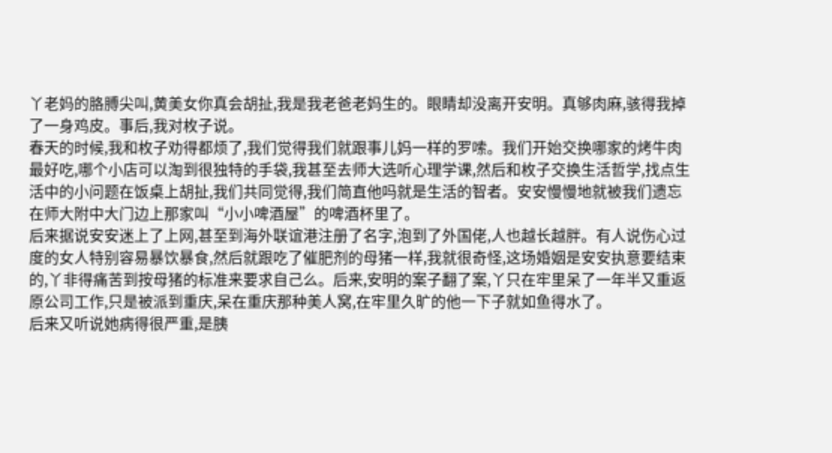丫老妈的胳膊尖叫,黄美女你真会胡扯,我是我老爸老妈生的。眼睛却没离开安明。真够肉麻,骇得我掉了一身鸡皮。事后,我对枚子说。
春天的时候,我和枚子劝得都烦了,我们觉得我们就跟事儿妈一样的罗嗦。我们开始交换哪家的烤牛肉最好吃,哪个小店可以淘到很独特的手袋,我甚至去师大选听心理学课,然后和枚子交换生活哲学,找点生活中的小问题在饭桌上胡扯,我们共同觉得,我们简直他吗就是生活的智者。安安慢慢地就被我们遗忘在师大附中大门边上那家叫“小小啤酒屋”的啤酒杯里了。
后来据说安安迷上了上网,甚至到海外联谊港注册了名字,泡到了外国佬,人也越长越胖。有人说伤心过度的女人特别容易暴饮暴食,然后就跟吃了催肥剂的母猪一样,我就很奇怪,这场婚姻是安安执意要结束的,丫非得痛苦到按母猪的标准来要求自己么。后来,安明的案子翻了案,丫只在牢里呆了一年半又重返原公司工作,只是被派到重庆,呆在重庆那种美人窝,在牢里久旷的他一下子就如鱼得水了。
后来又听说她病得很严重,是胰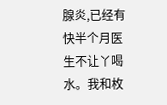腺炎,已经有快半个月医生不让丫喝水。我和枚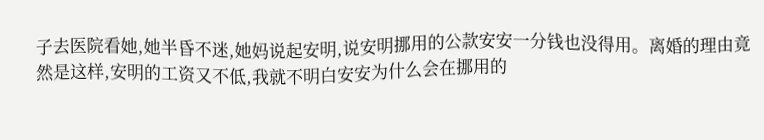子去医院看她,她半昏不迷,她妈说起安明,说安明挪用的公款安安一分钱也没得用。离婚的理由竟然是这样,安明的工资又不低,我就不明白安安为什么会在挪用的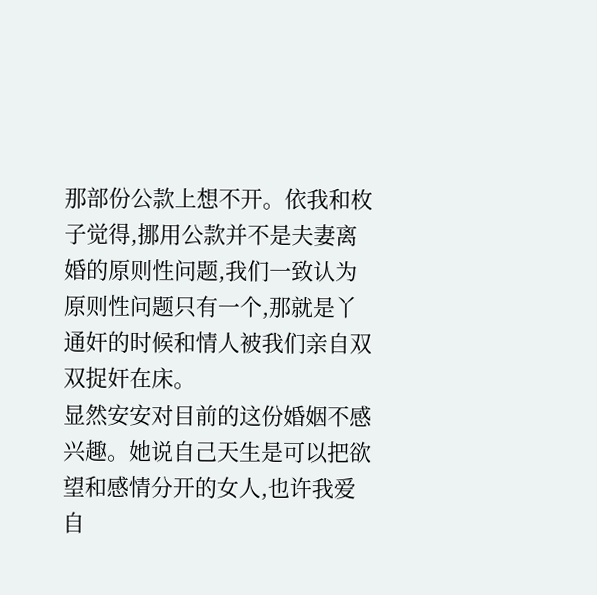那部份公款上想不开。依我和枚子觉得,挪用公款并不是夫妻离婚的原则性问题,我们一致认为原则性问题只有一个,那就是丫通奸的时候和情人被我们亲自双双捉奸在床。
显然安安对目前的这份婚姻不感兴趣。她说自己天生是可以把欲望和感情分开的女人,也许我爱自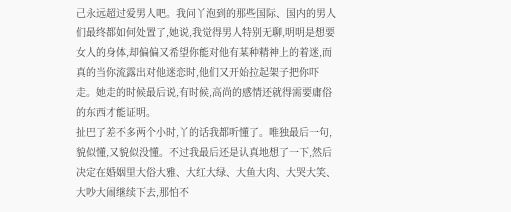己永远超过爱男人吧。我问丫泡到的那些国际、国内的男人们最终都如何处置了,她说,我觉得男人特别无聊,明明是想要女人的身体,却偏偏又希望你能对他有某种精神上的着迷,而真的当你流露出对他迷恋时,他们又开始拉起架子把你吓走。她走的时候最后说,有时候,高尚的感情还就得需要庸俗的东西才能证明。
扯巴了差不多两个小时,丫的话我都听懂了。唯独最后一句,貌似懂,又貌似没懂。不过我最后还是认真地想了一下,然后决定在婚姻里大俗大雅、大红大绿、大鱼大肉、大哭大笑、大吵大闹继续下去,那怕不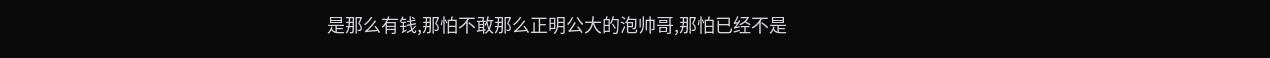是那么有钱,那怕不敢那么正明公大的泡帅哥,那怕已经不是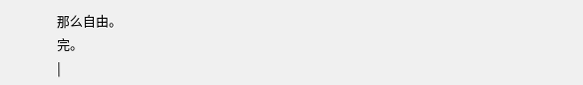那么自由。
完。
|